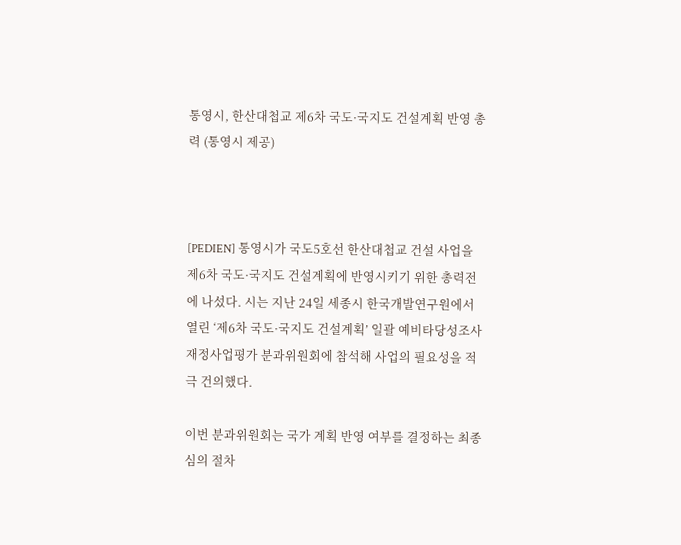통영시, 한산대첩교 제6차 국도·국지도 건설계획 반영 총력 (통영시 제공)



[PEDIEN] 통영시가 국도5호선 한산대첩교 건설 사업을 제6차 국도·국지도 건설계획에 반영시키기 위한 총력전에 나섰다. 시는 지난 24일 세종시 한국개발연구원에서 열린 ‘제6차 국도·국지도 건설계획’ 일괄 예비타당성조사 재정사업평가 분과위원회에 참석해 사업의 필요성을 적극 건의했다.

이번 분과위원회는 국가 계획 반영 여부를 결정하는 최종 심의 절차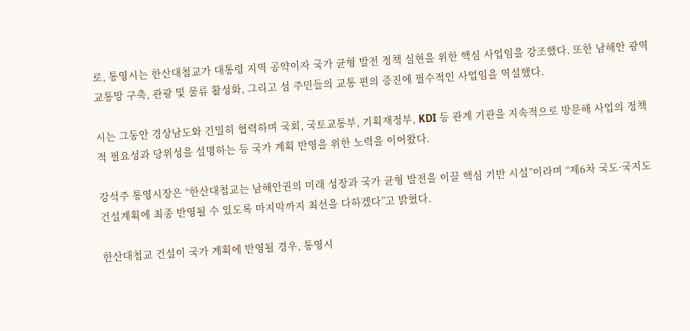로, 통영시는 한산대첩교가 대통령 지역 공약이자 국가 균형 발전 정책 실현을 위한 핵심 사업임을 강조했다. 또한 남해안 광역 교통망 구축, 관광 및 물류 활성화, 그리고 섬 주민들의 교통 편의 증진에 필수적인 사업임을 역설했다.

시는 그동안 경상남도와 긴밀히 협력하며 국회, 국토교통부, 기획재정부, KDI 등 관계 기관을 지속적으로 방문해 사업의 정책적 필요성과 당위성을 설명하는 등 국가 계획 반영을 위한 노력을 이어왔다.

강석주 통영시장은 “한산대첩교는 남해안권의 미래 성장과 국가 균형 발전을 이끌 핵심 기반 시설”이라며 “제6차 국도·국지도 건설계획에 최종 반영될 수 있도록 마지막까지 최선을 다하겠다”고 밝혔다.

한산대첩교 건설이 국가 계획에 반영될 경우, 통영시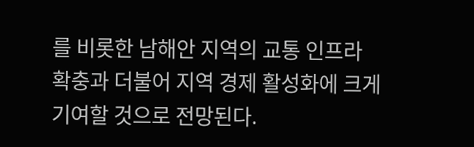를 비롯한 남해안 지역의 교통 인프라 확충과 더불어 지역 경제 활성화에 크게 기여할 것으로 전망된다.